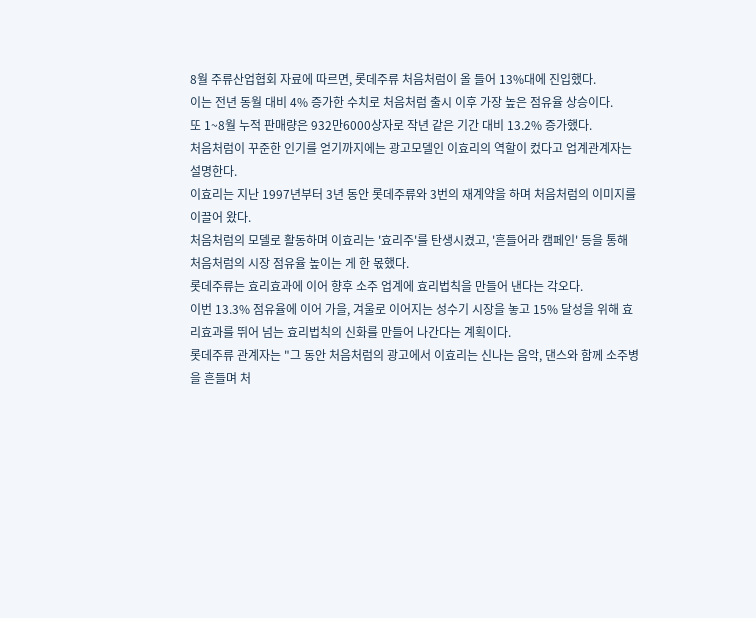8월 주류산업협회 자료에 따르면, 롯데주류 처음처럼이 올 들어 13%대에 진입했다.
이는 전년 동월 대비 4% 증가한 수치로 처음처럼 출시 이후 가장 높은 점유율 상승이다.
또 1~8월 누적 판매량은 932만6000상자로 작년 같은 기간 대비 13.2% 증가했다.
처음처럼이 꾸준한 인기를 얻기까지에는 광고모델인 이효리의 역할이 컸다고 업계관계자는 설명한다.
이효리는 지난 1997년부터 3년 동안 롯데주류와 3번의 재계약을 하며 처음처럼의 이미지를 이끌어 왔다.
처음처럼의 모델로 활동하며 이효리는 '효리주'를 탄생시켰고, '흔들어라 캠페인' 등을 통해 처음처럼의 시장 점유율 높이는 게 한 몫했다.
롯데주류는 효리효과에 이어 향후 소주 업계에 효리법칙을 만들어 낸다는 각오다.
이번 13.3% 점유율에 이어 가을, 겨울로 이어지는 성수기 시장을 놓고 15% 달성을 위해 효리효과를 뛰어 넘는 효리법칙의 신화를 만들어 나간다는 계획이다.
롯데주류 관계자는 "그 동안 처음처럼의 광고에서 이효리는 신나는 음악, 댄스와 함께 소주병을 흔들며 처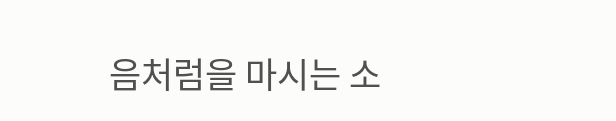음처럼을 마시는 소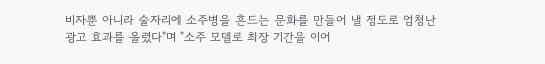비자뿐 아니라 술자리에 소주병을 흔드는 문화를 만들어 낼 정도로 엄청난 광고 효과를 올렸다"며 "소주 모델로 최장 기간을 이어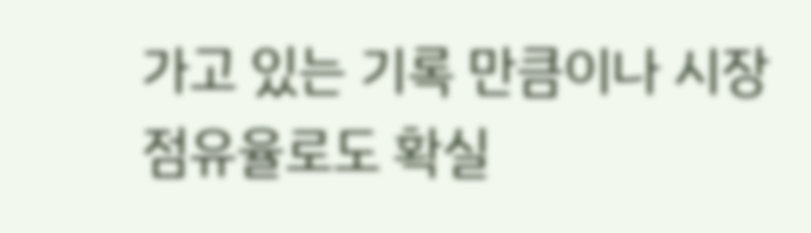가고 있는 기록 만큼이나 시장 점유율로도 확실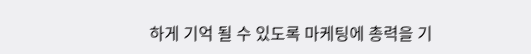하게 기억 될 수 있도록 마케팅에 총력을 기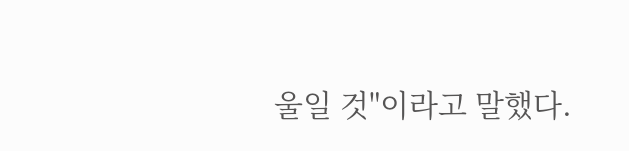울일 것"이라고 말했다.